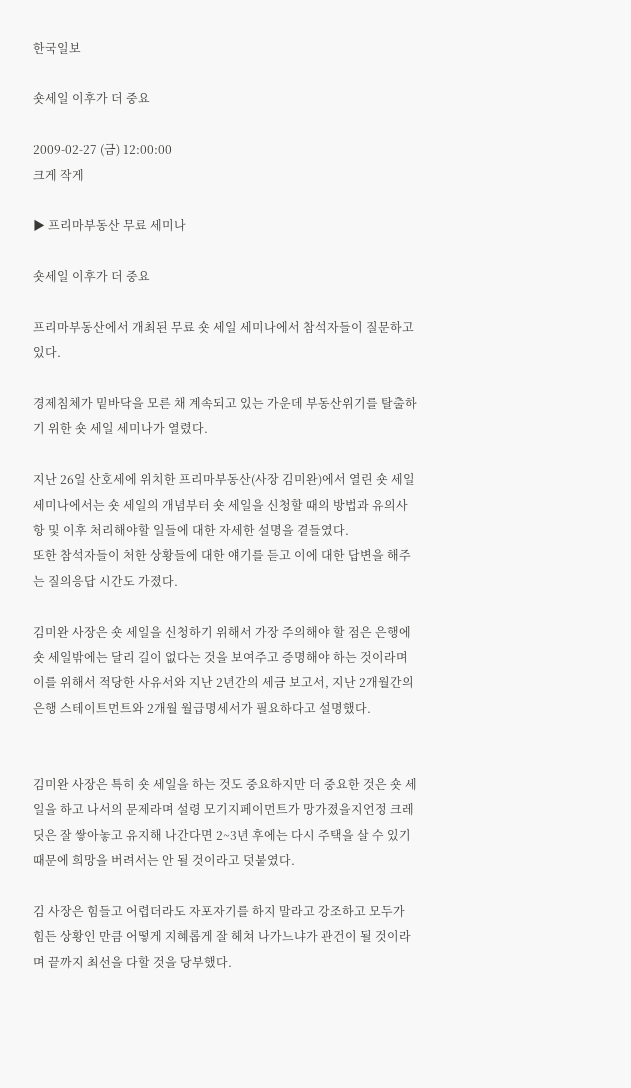한국일보

숏세일 이후가 더 중요

2009-02-27 (금) 12:00:00
크게 작게

▶ 프리마부동산 무료 세미나

숏세일 이후가 더 중요

프리마부동산에서 개최된 무료 숏 세일 세미나에서 참석자들이 질문하고 있다.

경제침체가 밑바닥을 모른 채 계속되고 있는 가운데 부동산위기를 탈출하기 위한 숏 세일 세미나가 열렸다.

지난 26일 산호세에 위치한 프리마부동산(사장 김미완)에서 열린 숏 세일 세미나에서는 숏 세일의 개념부터 숏 세일을 신청할 때의 방법과 유의사항 및 이후 처리해야할 일들에 대한 자세한 설명을 곁들였다.
또한 참석자들이 처한 상황들에 대한 얘기를 듣고 이에 대한 답변을 해주는 질의응답 시간도 가졌다.

김미완 사장은 숏 세일을 신청하기 위해서 가장 주의해야 할 점은 은행에 숏 세일밖에는 달리 길이 없다는 것을 보여주고 증명해야 하는 것이라며 이를 위해서 적당한 사유서와 지난 2년간의 세금 보고서, 지난 2개월간의 은행 스테이트먼트와 2개월 월급명세서가 필요하다고 설명했다.


김미완 사장은 특히 숏 세일을 하는 것도 중요하지만 더 중요한 것은 숏 세일을 하고 나서의 문제라며 설령 모기지페이먼트가 망가졌을지언정 크레딧은 잘 쌓아놓고 유지해 나간다면 2~3년 후에는 다시 주택을 살 수 있기 때문에 희망을 버려서는 안 될 것이라고 덧붙였다.

김 사장은 힘들고 어렵더라도 자포자기를 하지 말라고 강조하고 모두가 힘든 상황인 만큼 어떻게 지혜롭게 잘 헤쳐 나가느냐가 관건이 될 것이라며 끝까지 최선을 다할 것을 당부했다.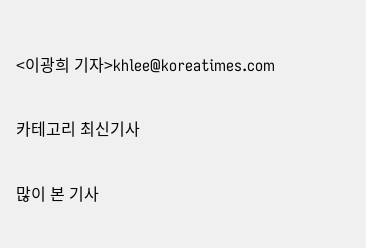<이광희 기자>khlee@koreatimes.com

카테고리 최신기사

많이 본 기사